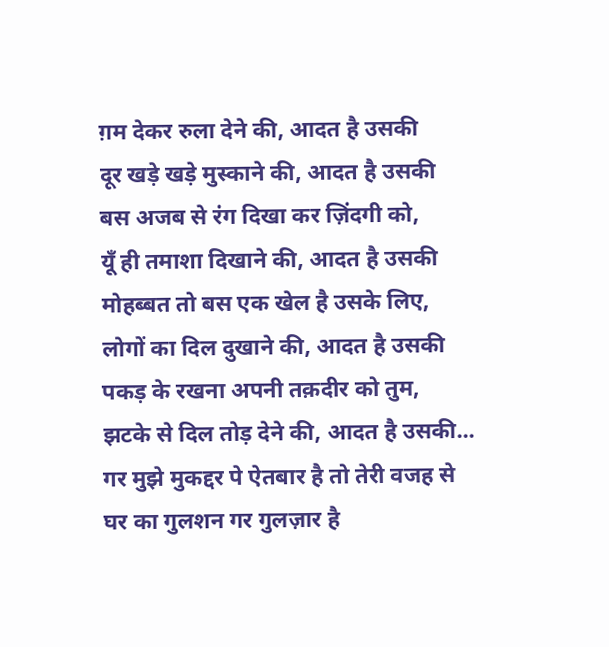ग़म देकर रुला देने की, आदत है उसकी
दूर खड़े खड़े मुस्काने की, आदत है उसकी
बस अजब से रंग दिखा कर ज़िंदगी को,
यूँ ही तमाशा दिखाने की, आदत है उसकी
मोहब्बत तो बस एक खेल है उसके लिए,
लोगों का दिल दुखाने की, आदत है उसकी
पकड़ के रखना अपनी तक़दीर को तुम,
झटके से दिल तोड़ देने की, आदत है उसकी...
गर मुझे मुकद्दर पे ऐतबार है तो तेरी वजह से
घर का गुलशन गर गुलज़ार है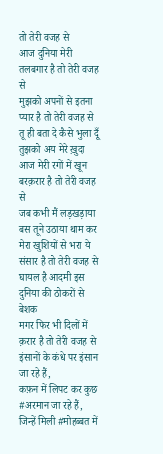तो तेरी वजह से
आज दुनिया मेरी तलबगार है तो तेरी वजह से
मुझको अपनों से इतना प्यार है तो तेरी वजह से
तू ही बता दे कैसे भुला दूँ तुझको अय मेरे ख़ुदा
आज मेरी रगों में खून बरक़रार है तो तेरी वजह से
जब कभी मैं लड़खड़ाया बस तूने उठाया थाम कर
मेरा खुशियों से भरा ये संसार है तो तेरी वजह से
घायल है आदमी इस दुनिया की ठोकरों से बेशक
मगर फिर भी दिलों में क़रार है तो तेरी वजह से
इंसानों के कंधे पर इंसान जा रहे हैं,
कफ़न में लिपट कर कुछ #अरमान जा रहे हैं,
जिन्हें मिली #मोहब्बत में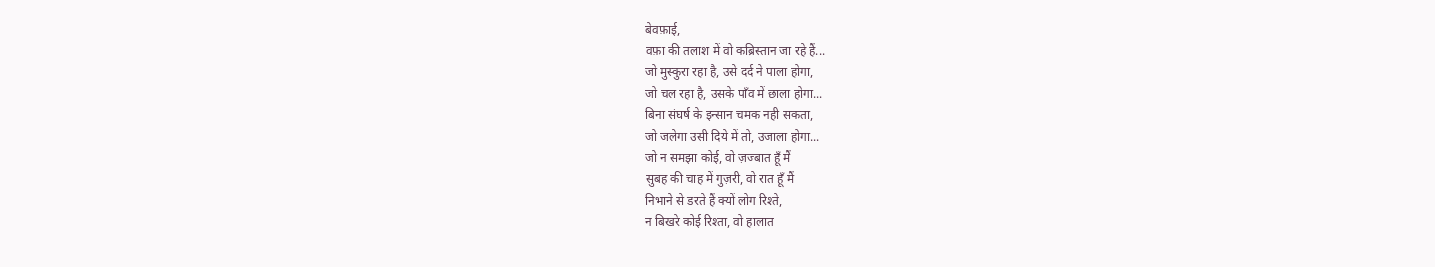बेवफ़ाई,
वफ़ा की तलाश में वो कब्रिस्तान जा रहे हैं...
जो मुस्कुरा रहा है, उसे दर्द ने पाला होगा,
जो चल रहा है, उसके पाँव में छाला होगा...
बिना संघर्ष के इन्सान चमक नही सकता,
जो जलेगा उसी दिये में तो, उजाला होगा...
जो न समझा कोई, वो ज़ज्बात हूँ मैं
सुबह की चाह में गुज़री, वो रात हूँ मैं
निभाने से डरते हैं क्यों लोग रिश्ते,
न बिखरे कोई रिश्ता, वो हालात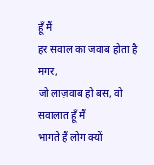हूँ मैं
हर सवाल का जवाब होता है मगर,
जो लाज़वाब हो बस, वो सवालात हूँ मैं
भागते हैं लोग क्यों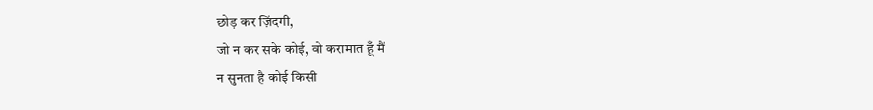छोड़ कर ज़िंदगी,
जो न कर सके कोई, वो करामात हूँ मैं
न सुनता है कोई किसी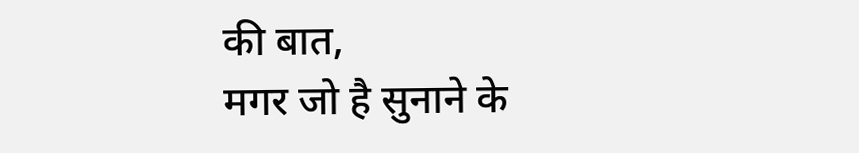की बात,
मगर जो है सुनाने के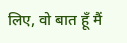लिए, वो बात हूँ मैं